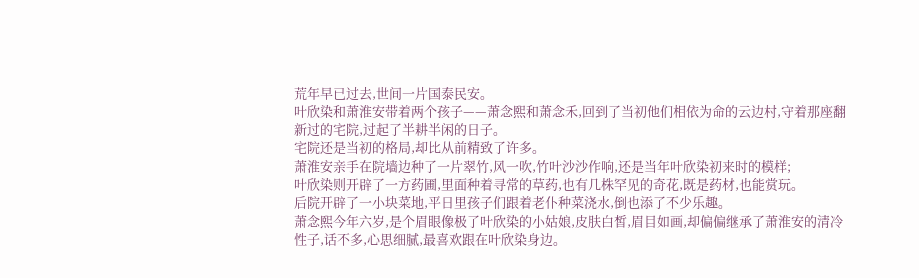荒年早已过去,世间一片国泰民安。
叶欣染和萧淮安带着两个孩子——萧念熙和萧念禾,回到了当初他们相依为命的云边村,守着那座翻新过的宅院,过起了半耕半闲的日子。
宅院还是当初的格局,却比从前精致了许多。
萧淮安亲手在院墙边种了一片翠竹,风一吹,竹叶沙沙作响,还是当年叶欣染初来时的模样;
叶欣染则开辟了一方药圃,里面种着寻常的草药,也有几株罕见的奇花,既是药材,也能赏玩。
后院开辟了一小块菜地,平日里孩子们跟着老仆种菜浇水,倒也添了不少乐趣。
萧念熙今年六岁,是个眉眼像极了叶欣染的小姑娘,皮肤白皙,眉目如画,却偏偏继承了萧淮安的清冷性子,话不多,心思细腻,最喜欢跟在叶欣染身边。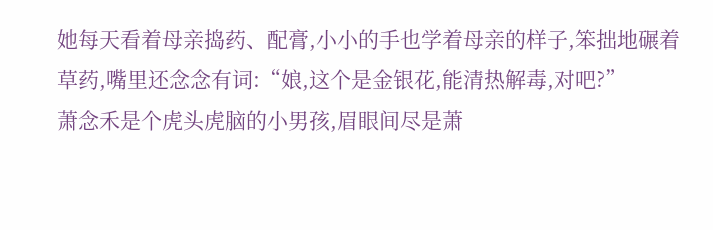她每天看着母亲捣药、配膏,小小的手也学着母亲的样子,笨拙地碾着草药,嘴里还念念有词:“娘,这个是金银花,能清热解毒,对吧?”
萧念禾是个虎头虎脑的小男孩,眉眼间尽是萧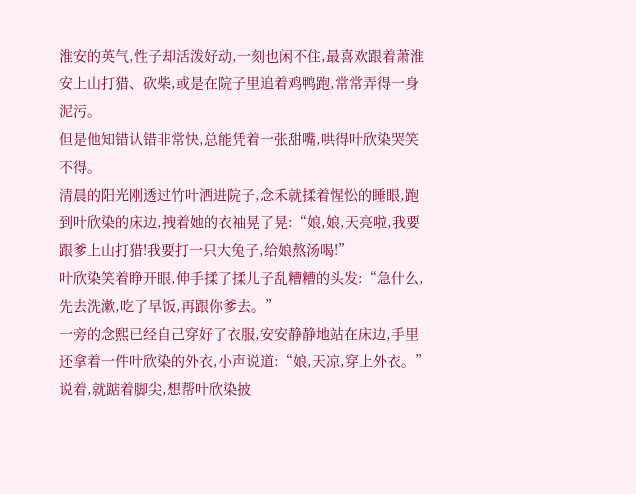淮安的英气,性子却活泼好动,一刻也闲不住,最喜欢跟着萧淮安上山打猎、砍柴,或是在院子里追着鸡鸭跑,常常弄得一身泥污。
但是他知错认错非常快,总能凭着一张甜嘴,哄得叶欣染哭笑不得。
清晨的阳光刚透过竹叶洒进院子,念禾就揉着惺忪的睡眼,跑到叶欣染的床边,拽着她的衣袖晃了晃:“娘,娘,天亮啦,我要跟爹上山打猎!我要打一只大兔子,给娘熬汤喝!”
叶欣染笑着睁开眼,伸手揉了揉儿子乱糟糟的头发:“急什么,先去洗漱,吃了早饭,再跟你爹去。”
一旁的念熙已经自己穿好了衣服,安安静静地站在床边,手里还拿着一件叶欣染的外衣,小声说道:“娘,天凉,穿上外衣。”
说着,就踮着脚尖,想帮叶欣染披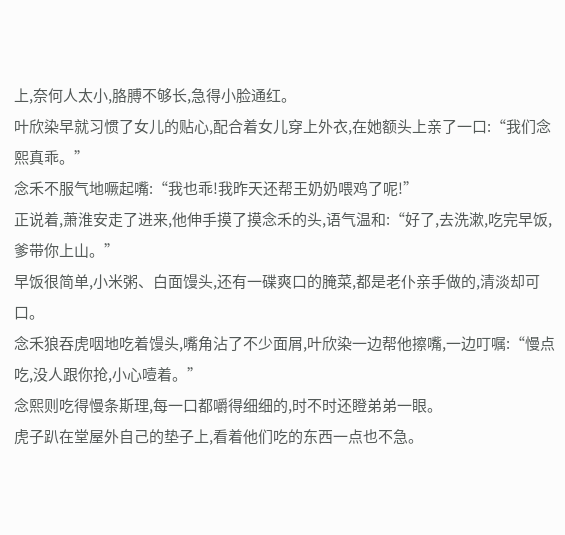上,奈何人太小,胳膊不够长,急得小脸通红。
叶欣染早就习惯了女儿的贴心,配合着女儿穿上外衣,在她额头上亲了一口:“我们念熙真乖。”
念禾不服气地噘起嘴:“我也乖!我昨天还帮王奶奶喂鸡了呢!”
正说着,萧淮安走了进来,他伸手摸了摸念禾的头,语气温和:“好了,去洗漱,吃完早饭,爹带你上山。”
早饭很简单,小米粥、白面馒头,还有一碟爽口的腌菜,都是老仆亲手做的,清淡却可口。
念禾狼吞虎咽地吃着馒头,嘴角沾了不少面屑,叶欣染一边帮他擦嘴,一边叮嘱:“慢点吃,没人跟你抢,小心噎着。”
念熙则吃得慢条斯理,每一口都嚼得细细的,时不时还瞪弟弟一眼。
虎子趴在堂屋外自己的垫子上,看着他们吃的东西一点也不急。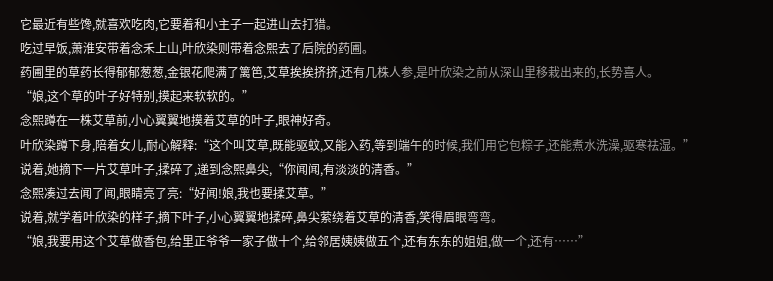它最近有些馋,就喜欢吃肉,它要着和小主子一起进山去打猎。
吃过早饭,萧淮安带着念禾上山,叶欣染则带着念熙去了后院的药圃。
药圃里的草药长得郁郁葱葱,金银花爬满了篱笆,艾草挨挨挤挤,还有几株人参,是叶欣染之前从深山里移栽出来的,长势喜人。
“娘,这个草的叶子好特别,摸起来软软的。”
念熙蹲在一株艾草前,小心翼翼地摸着艾草的叶子,眼神好奇。
叶欣染蹲下身,陪着女儿,耐心解释:“这个叫艾草,既能驱蚊,又能入药,等到端午的时候,我们用它包粽子,还能煮水洗澡,驱寒祛湿。”
说着,她摘下一片艾草叶子,揉碎了,递到念熙鼻尖,“你闻闻,有淡淡的清香。”
念熙凑过去闻了闻,眼睛亮了亮:“好闻!娘,我也要揉艾草。”
说着,就学着叶欣染的样子,摘下叶子,小心翼翼地揉碎,鼻尖萦绕着艾草的清香,笑得眉眼弯弯。
“娘,我要用这个艾草做香包,给里正爷爷一家子做十个,给邻居姨姨做五个,还有东东的姐姐,做一个,还有……”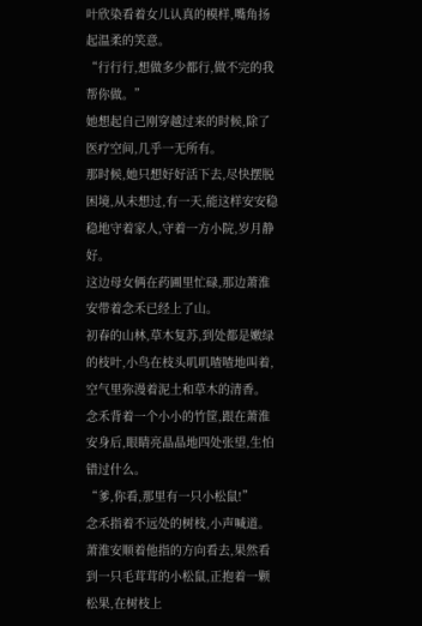叶欣染看着女儿认真的模样,嘴角扬起温柔的笑意。
“行行行,想做多少都行,做不完的我帮你做。”
她想起自己刚穿越过来的时候,除了医疗空间,几乎一无所有。
那时候,她只想好好活下去,尽快摆脱困境,从未想过,有一天,能这样安安稳稳地守着家人,守着一方小院,岁月静好。
这边母女俩在药圃里忙碌,那边萧淮安带着念禾已经上了山。
初春的山林,草木复苏,到处都是嫩绿的枝叶,小鸟在枝头叽叽喳喳地叫着,空气里弥漫着泥土和草木的清香。
念禾背着一个小小的竹筐,跟在萧淮安身后,眼睛亮晶晶地四处张望,生怕错过什么。
“爹,你看,那里有一只小松鼠!”
念禾指着不远处的树枝,小声喊道。
萧淮安顺着他指的方向看去,果然看到一只毛茸茸的小松鼠,正抱着一颗松果,在树枝上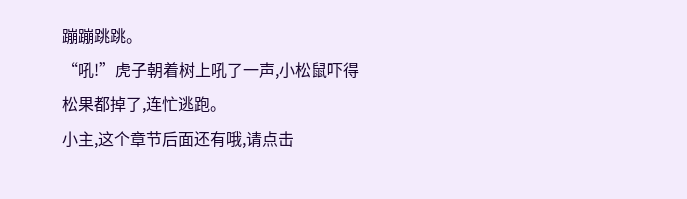蹦蹦跳跳。
“吼!”虎子朝着树上吼了一声,小松鼠吓得松果都掉了,连忙逃跑。
小主,这个章节后面还有哦,请点击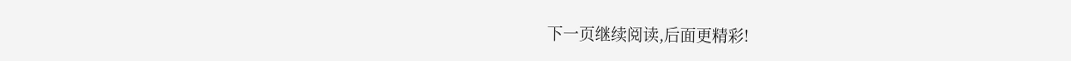下一页继续阅读,后面更精彩!